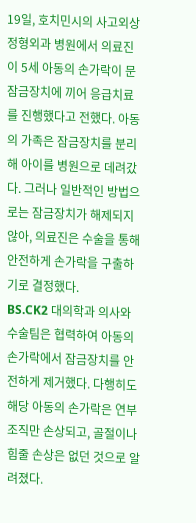19일, 호치민시의 사고외상정형외과 병원에서 의료진이 5세 아동의 손가락이 문 잠금장치에 끼어 응급치료를 진행했다고 전했다. 아동의 가족은 잠금장치를 분리해 아이를 병원으로 데려갔다. 그러나 일반적인 방법으로는 잠금장치가 해제되지 않아, 의료진은 수술을 통해 안전하게 손가락을 구출하기로 결정했다.
BS.CK2 대의학과 의사와 수술팀은 협력하여 아동의 손가락에서 잠금장치를 안전하게 제거했다. 다행히도 해당 아동의 손가락은 연부조직만 손상되고, 골절이나 힘줄 손상은 없던 것으로 알려졌다.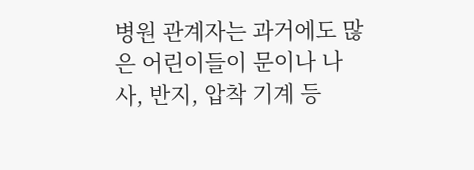병원 관계자는 과거에도 많은 어린이들이 문이나 나사, 반지, 압착 기계 등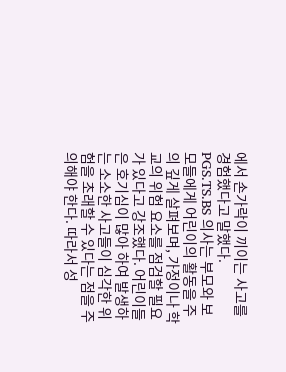에서 손가락이 끼이는 사고를 경험했다고 말했다. PGS.TS.BS 의사는 부모와 보모들에게 어린이의 활동을 주의 깊게 살펴보며, 가정이나 학교의 위험 요소를 점검할 필요가 있다고 강조했다. 어린이들은 호기심이 많아 하여 발생하는 소소한 사고들이 심각한 위험을 초래할 수 있다는 점을 주의해야 한다. 따라서 성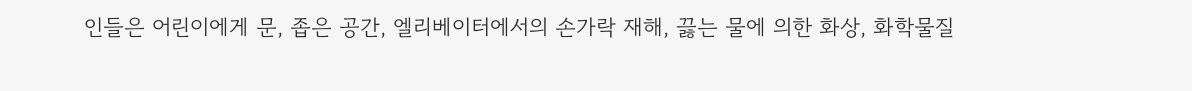인들은 어린이에게 문, 좁은 공간, 엘리베이터에서의 손가락 재해, 끓는 물에 의한 화상, 화학물질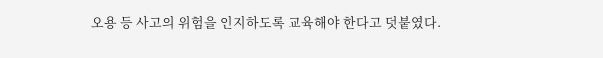오용 등 사고의 위험을 인지하도록 교육해야 한다고 덧붙였다.